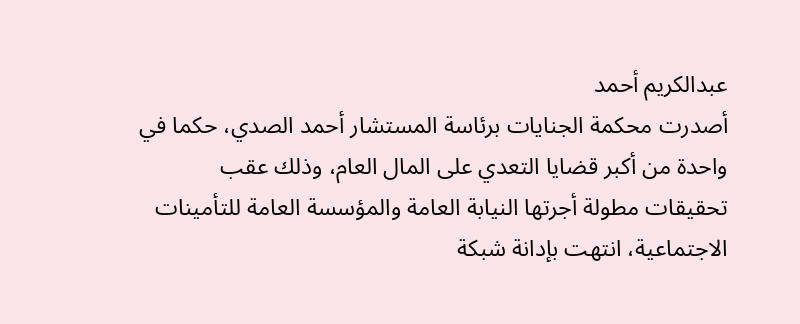عبدالكريم أحمد
أصدرت محكمة الجنايات برئاسة المستشار أحمد الصدي، حكما في واحدة من أكبر قضايا التعدي على المال العام، وذلك عقب تحقيقات مطولة أجرتها النيابة العامة والمؤسسة العامة للتأمينات الاجتماعية، انتهت بإدانة شبكة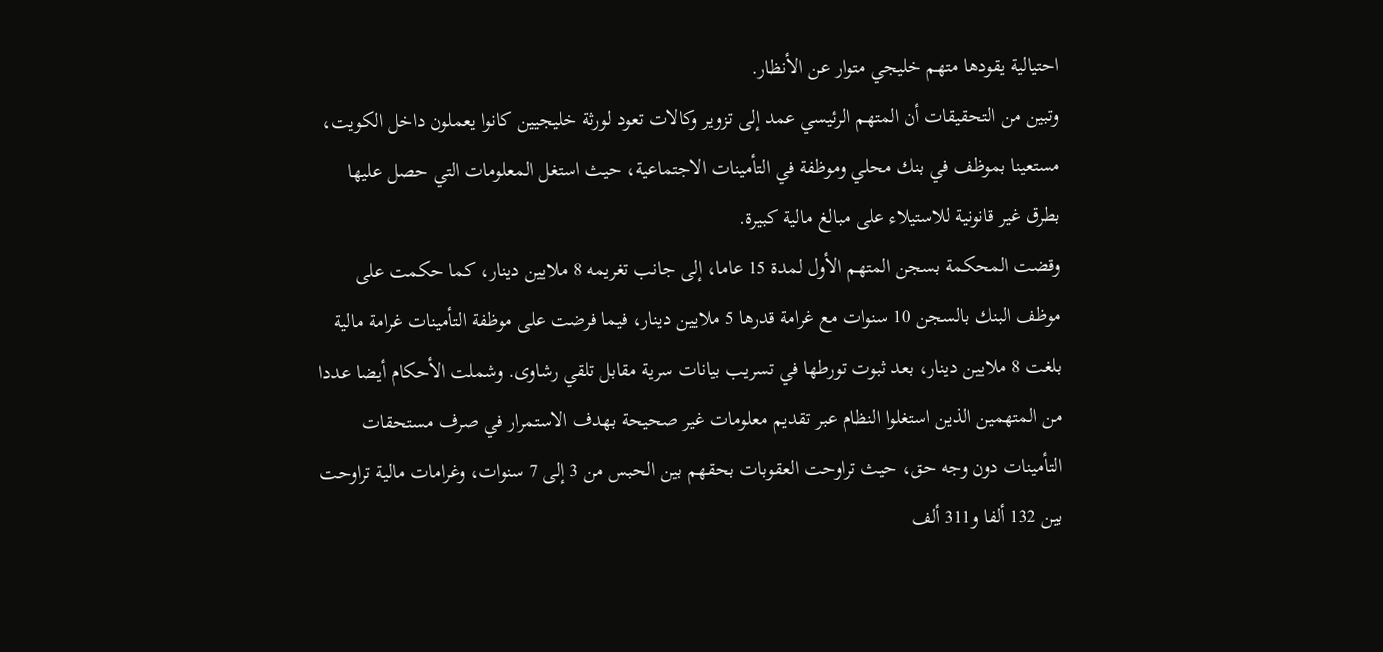احتيالية يقودها متهم خليجي متوار عن الأنظار.
وتبين من التحقيقات أن المتهم الرئيسي عمد إلى تزوير وكالات تعود لورثة خليجيين كانوا يعملون داخل الكويت، مستعينا بموظف في بنك محلي وموظفة في التأمينات الاجتماعية، حيث استغل المعلومات التي حصل عليها بطرق غير قانونية للاستيلاء على مبالغ مالية كبيرة.
وقضت المحكمة بسجن المتهم الأول لمدة 15 عاما، إلى جانب تغريمه 8 ملايين دينار، كما حكمت على موظف البنك بالسجن 10 سنوات مع غرامة قدرها 5 ملايين دينار، فيما فرضت على موظفة التأمينات غرامة مالية بلغت 8 ملايين دينار، بعد ثبوت تورطها في تسريب بيانات سرية مقابل تلقي رشاوى. وشملت الأحكام أيضا عددا من المتهمين الذين استغلوا النظام عبر تقديم معلومات غير صحيحة بهدف الاستمرار في صرف مستحقات التأمينات دون وجه حق، حيث تراوحت العقوبات بحقهم بين الحبس من 3 إلى 7 سنوات، وغرامات مالية تراوحت بين 132 ألفا و311 ألف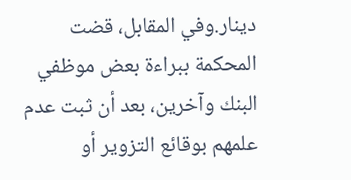دينار.وفي المقابل، قضت المحكمة ببراءة بعض موظفي البنك وآخرين، بعد أن ثبت عدم علمهم بوقائع التزوير أو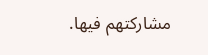مشاركتهم فيها.